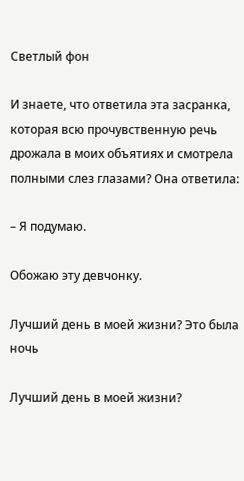Светлый фон

И знаете, что ответила эта засранка, которая всю прочувственную речь дрожала в моих объятиях и смотрела полными слез глазами? Она ответила:

– Я подумаю.

Обожаю эту девчонку.

Лучший день в моей жизни? Это была ночь

Лучший день в моей жизни?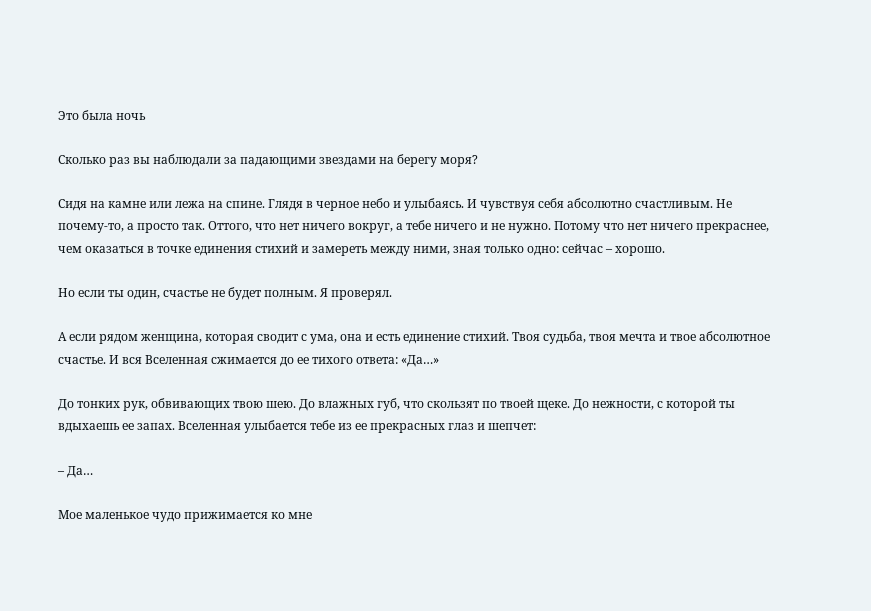Это была ночь

Сколько раз вы наблюдали за падающими звездами на берегу моря?

Сидя на камне или лежа на спине. Глядя в черное небо и улыбаясь. И чувствуя себя абсолютно счастливым. Не почему-то, а просто так. Оттого, что нет ничего вокруг, а тебе ничего и не нужно. Потому что нет ничего прекраснее, чем оказаться в точке единения стихий и замереть между ними, зная только одно: сейчас – хорошо.

Но если ты один, счастье не будет полным. Я проверял.

А если рядом женщина, которая сводит с ума, она и есть единение стихий. Твоя судьба, твоя мечта и твое абсолютное счастье. И вся Вселенная сжимается до ее тихого ответа: «Да…»

До тонких рук, обвивающих твою шею. До влажных губ, что скользят по твоей щеке. До нежности, с которой ты вдыхаешь ее запах. Вселенная улыбается тебе из ее прекрасных глаз и шепчет:

– Да…

Мое маленькое чудо прижимается ко мне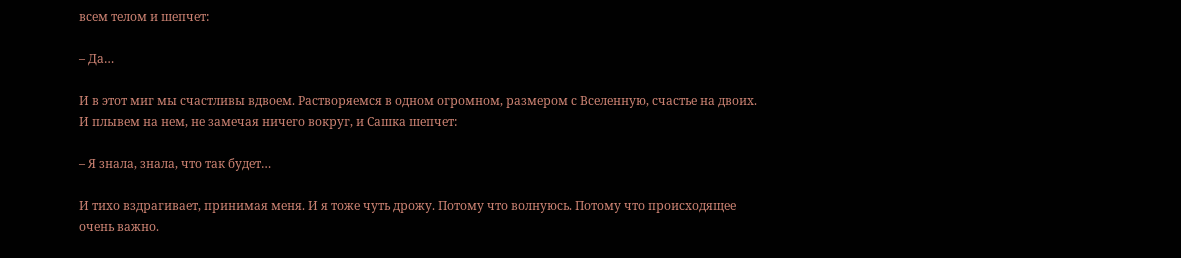всем телом и шепчет:

– Да…

И в этот миг мы счастливы вдвоем. Растворяемся в одном огромном, размером с Вселенную, счастье на двоих. И плывем на нем, не замечая ничего вокруг, и Сашка шепчет:

– Я знала, знала, что так будет…

И тихо вздрагивает, принимая меня. И я тоже чуть дрожу. Потому что волнуюсь. Потому что происходящее очень важно.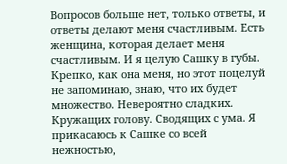Вопросов больше нет, только ответы, и ответы делают меня счастливым. Есть женщина, которая делает меня счастливым. И я целую Сашку в губы. Крепко, как она меня, но этот поцелуй не запоминаю, знаю, что их будет множество. Невероятно сладких. Кружащих голову. Сводящих с ума. Я прикасаюсь к Сашке со всей нежностью,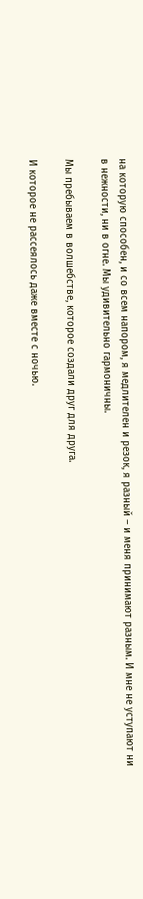на которую способен, и со всем напором, я медлителен и резок, я разный – и меня принимают разным. И мне не уступают ни в нежности, ни в огне. Мы удивительно гармоничны.

Мы пребываем в волшебстве, которое создали друг для друга.

И которое не рассеялось даже вместе с ночью.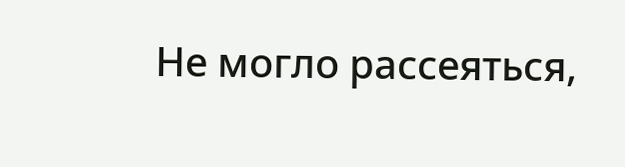Не могло рассеяться,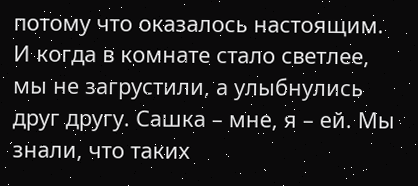потому что оказалось настоящим. И когда в комнате стало светлее, мы не загрустили, а улыбнулись друг другу. Сашка – мне, я – ей. Мы знали, что таких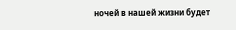ночей в нашей жизни будет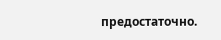предостаточно.